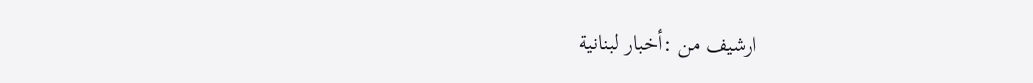ارشيف من :أخبار لبنانية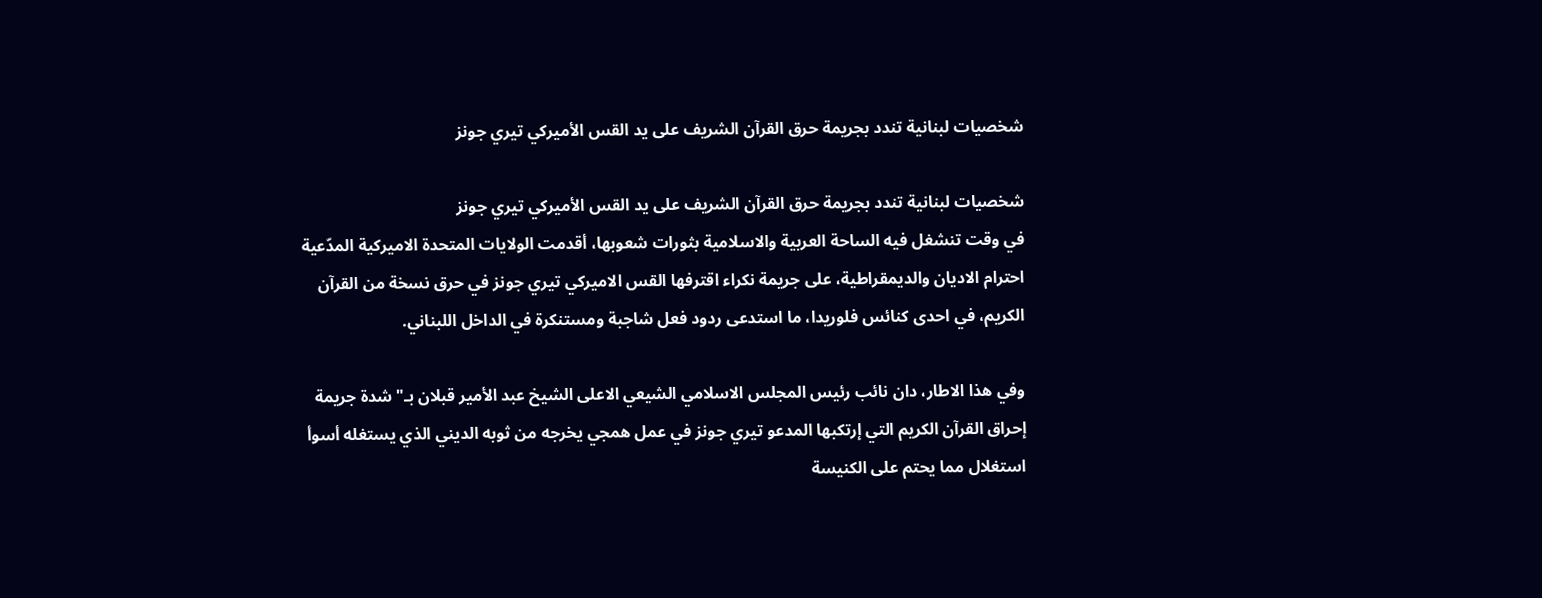شخصيات لبنانية تندد بجريمة حرق القرآن الشريف على يد القس الأميركي تيري جونز

شخصيات لبنانية تندد بجريمة حرق القرآن الشريف على يد القس الأميركي تيري جونز
في وقت تنشغل فيه الساحة العربية والاسلامية بثورات شعوبها، أقدمت الولايات المتحدة الاميركية المدّعية احترام الاديان والديمقراطية، على جريمة نكراء اقترفها القس الاميركي تيري جونز في حرق نسخة من القرآن الكريم، في احدى كنائس فلوريدا، ما استدعى ردود فعل شاجبة ومستنكرة في الداخل اللبناني.

وفي هذا الاطار، دان نائب رئيس المجلس الاسلامي الشيعي الاعلى الشيخ عبد الأمير قبلان بـ"شدة جريمة إحراق القرآن الكريم التي إرتكبها المدعو تيري جونز في عمل همجي يخرجه من ثوبه الديني الذي يستغله أسوأ استغلال مما يحتم على الكنيسة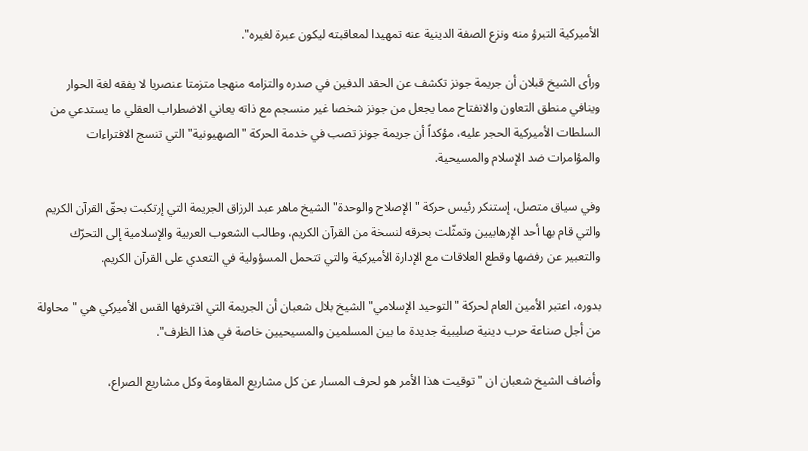الأميركية التبرؤ منه ونزع الصفة الدينية عنه تمهيدا لمعاقبته ليكون عبرة لغيره".

ورأى الشيخ قبلان أن جريمة جونز تكشف عن الحقد الدفين في صدره والتزامه منهجا متزمتا عنصريا لا يفقه لغة الحوار وينافي منطق التعاون والانفتاح مما يجعل من جونز شخصا غير منسجم مع ذاته يعاني الاضطراب العقلي ما يستدعي من السلطات الأميركية الحجر عليه، مؤكداً أن جريمة جونز تصب في خدمة الحركة "الصهيونية" التي تنسج الافتراءات والمؤامرات ضد الإسلام والمسيحية.

وفي سياق متصل، إستنكر رئيس حركة "الإصلاح والوحدة" الشيخ ماهر عبد الرزاق الجريمة التي إرتكبت بحقّ القرآن الكريم والتي قام بها أحد الإرهابيين وتمثّلت بحرقه لنسخة من القرآن الكريم، وطالب الشعوب العربية والإسلامية إلى التحرّك والتعبير عن رفضها وقطع العلاقات مع الإدارة الأميركية والتي تتحمل المسؤولية في التعدي على القرآن الكريم.

بدوره، اعتبر الأمين العام لحركة "التوحيد الإسلامي" الشيخ بلال شعبان أن الجريمة التي اقترفها القس الأميركي هي "محاولة من أجل صناعة حرب دينية صليبية جديدة ما بين المسلمين والمسيحيين خاصة في هذا الظرف".

وأضاف الشيخ شعبان ان "توقيت هذا الأمر هو لحرف المسار عن كل مشاريع المقاومة وكل مشاريع الصراع،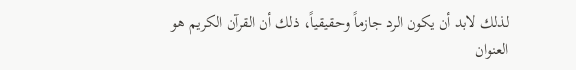لذلك لابد أن يكون الرد جازماً وحقيقياً، ذلك أن القرآن الكريم هو العنوان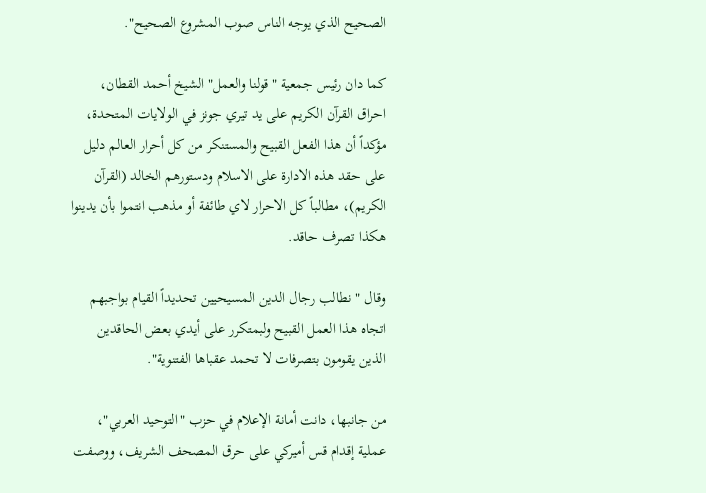الصحيح الذي يوجه الناس صوب المشروع الصحيح".

كما دان رئيس جمعية "قولنا والعمل" الشيخ أحمد القطان، احراق القرآن الكريم على يد تيري جونز في الولايات المتحدة، مؤكداً أن هذا الفعل القبيح والمستنكر من كل أحرار العالم دليل على حقد هذه الادارة على الاسلام ودستورهم الخالد (القرآن الكريم)، مطالباً كل الاحرار لاي طائفة أو مذهب انتموا بأن يدينوا هكذا تصرف حاقد.

وقال " نطالب رجال الدين المسيحيين تحديداً القيام بواجبهم اتجاه هذا العمل القبيح ولبمتكرر على أيدي بعض الحاقدين الذين يقومون بتصرفات لا تحمد عقباها الفتنوية".

من جانبها، دانت أمانة الإعلام في حزب "التوحيد العربي"، عملية إقدام قس أميركي على حرق المصحف الشريف، ووصفت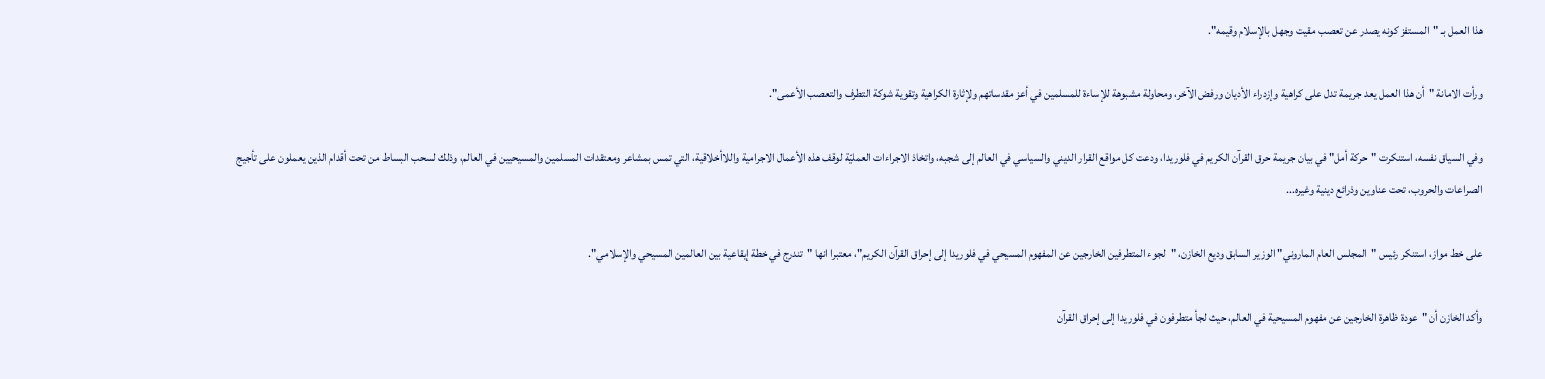هذا العمل بـ "المستفز كونه يصدر عن تعصب مقيت وجهل بالإسلام وقيمه".

ورأت الامانة "أن هذا العمل يعد جريمة تدل على كراهية وإزدراء الأديان ورفض الآخر، ومحاولة مشبوهة للإساءة للمسلمين في أعز مقدساتهم ولإثارة الكراهية وتقوية شوكة التطرف والتعصب الأعمى".

وفي السياق نفسه، استنكرت "حركة أمل" في بيان جريمة حرق القرآن الكريم في فلوريدا، ودعت كل مواقع القرار الديني والسياسي في العالم إلى شجبه، واتخاذ الاجراءات العمليّة لوقف هذه الأعمال الاجرامية واللاأخلاقية، التي تمس بمشاعر ومعتقدات المسلمين والمسيحيين في العالم، وذلك لسحب البساط من تحت أقدام الذين يعملون على تأجيج الصراعات والحروب، تحت عناوين وذرائع دينية وغيره...

على خط مواز، استنكر رئيس "المجلس العام الماروني" الوزير السابق وديع الخازن، "لجوء المتطرفين الخارجين عن المفهوم المسيحي في فلوريدا إلى إحراق القرآن الكريم"، معتبرا انها "تندرج في خطة إيقاعية بين العالمين المسيحي والإسلامي".

وأكد الخازن أن "عودة ظاهرة الخارجين عن مفهوم المسيحية في العالم، حيث لجأ متطرفون في فلوريدا إلى إحراق القرآن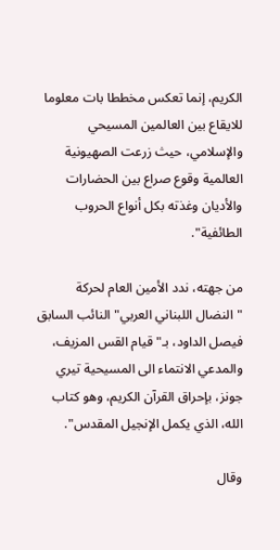الكريم، إنما تعكس مخططا بات معلوما للايقاع بين العالمين المسيحي والإسلامي، حيث زرعت الصهيونية العالمية وقوع صراع بين الحضارات والأديان وغذته بكل أنواع الحروب الطائفية".

من جهته، ندد الأمين العام لحركة "النضال اللبناني العربي" النائب السابق فيصل الداود، بـ"قيام القس المزيف، والمدعي الانتماء الى المسيحية تيري جونز، بإحراق القرآن الكريم، وهو كتاب الله، الذي يكمل الإنجيل المقدس".

وقال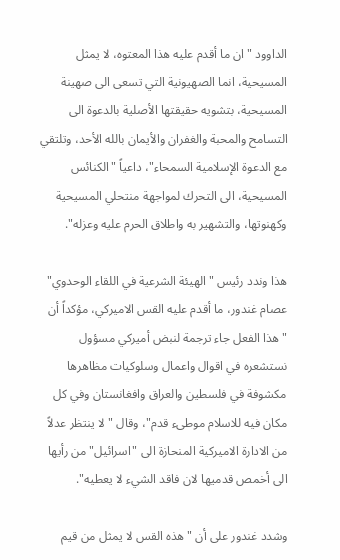الداوود " ان ما أقدم عليه هذا المعتوه، لا يمثل المسيحية، انما الصهيونية التي تسعى الى صهينة المسيحية، بتشويه حقيقتها الأصلية بالدعوة الى التسامح والمحبة والغفران والأيمان بالله الأحد، وتلتقي مع الدعوة الإسلامية السمحاء"، داعياً "الكنائس المسيحية، الى التحرك لمواجهة منتحلي المسيحية وكهنوتها، والتشهير به واطلاق الحرم عليه وعزله".

هذا وندد رئيس "الهيئة الشرعية في اللقاء الوحدوي" عصام غندور، ما أقدم عليه القس الاميركي، مؤكداً أن "هذا الفعل جاء ترجمة لنبض أميركي مسؤول نستشعره في اقوال واعمال وسلوكيات مظاهرها مكشوفة في فلسطين والعراق وافغانستان وفي كل مكان فيه للاسلام موطىء قدم"، وقال "لا ينتظر عدلاً من الادارة الاميركية المنحازة الى "اسرائيل" من رأيها الى أخمص قدميها لان فاقد الشيء لا يعطيه".

وشدد غندور على أن "هذه القس لا يمثل من قيم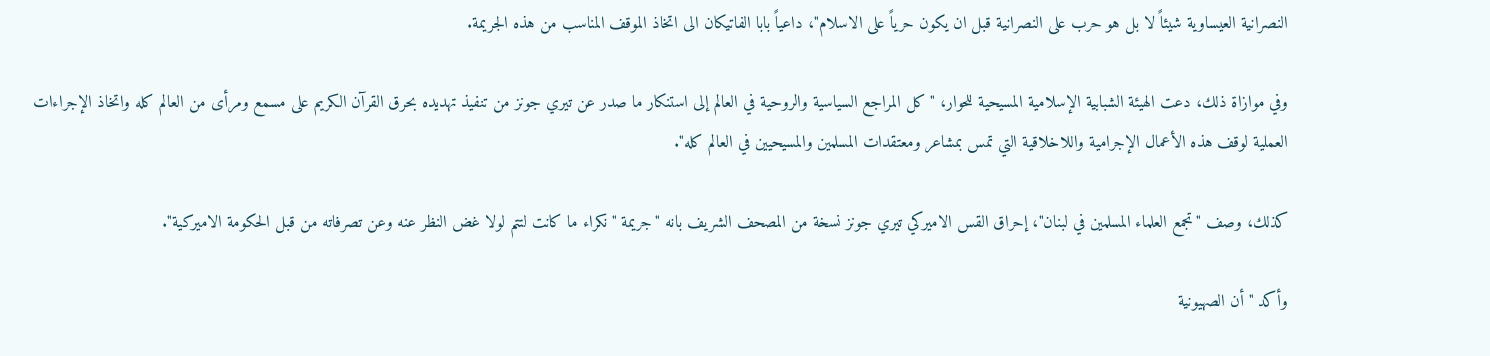النصرانية العيساوية شيئاً لا بل هو حرب على النصرانية قبل ان يكون حرياً على الاسلام"، داعياً بابا الفاتيكان الى اتخاذ الموقف المناسب من هذه الجريمة.

وفي موازاة ذلك، دعت الهيئة الشبابية الإسلامية المسيحية للحوار، "كل المراجع السياسية والروحية في العالم إلى استنكار ما صدر عن تيري جونز من تنفيذ تهديده بحرق القرآن الكريم على مسمع ومرأى من العالم كله واتخاذ الإجراءات العملية لوقف هذه الأعمال الإجرامية واللاخلاقية التي تمس بمشاعر ومعتقدات المسلمين والمسيحيين في العالم كله".

كذلك، وصف "تجمع العلماء المسلمين في لبنان"، إحراق القس الاميركي تيري جونز نسخة من المصحف الشريف بانه "جريمة "نكراء ما كانت لتتم لولا غض النظر عنه وعن تصرفاته من قبل الحكومة الاميركية".

وأكد "أن الصهيونية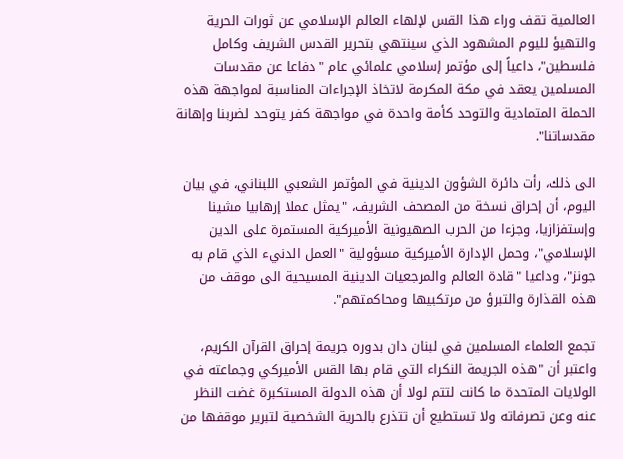العالمية تقف وراء هذا القس لإلهاء العالم الإسلامي عن ثورات الحرية والتهيؤ لليوم المشهود الذي سينتهي بتحرير القدس الشريف وكامل فلسطين"، داعياً إلى مؤتمر إسلامي علمائي عام "دفاعا عن مقدسات المسلمين يعقد في مكة المكرمة لاتخاذ الإجراءات المناسبة لمواجهة هذه الحملة المتمادية والتوحد كأمة واحدة في مواجهة كفر يتوحد لضربنا وإهانة مقدساتنا".

الى ذلك، رأت دائرة الشؤون الدينية في المؤتمر الشعبي اللبناني، في بيان اليوم، أن إحراق نسخة من المصحف الشريف، "يمثل عملا إرهابيا مشينا وإستفزازيا، وجزءا من الحرب الصهيونية الأميركية المستمرة على الدين الإسلامي"، وحمل الإدارة الأميركية مسؤولية "العمل الدنيء الذي قام به جونز"، وداعيا "قادة العالم والمرجعيات الدينية المسيحية الى موقف من هذه القذارة والتبرؤ من مرتكبيها ومحاكمتهم".

تجمع العلماء المسلمين في لبنان دان بدوره جريمة إحراق القرآن الكريم، واعتبر أن "هذه الجريمة النكراء التي قام بها القس الأميركي وجماعته في الولايات المتحدة ما كانت لتتم لولا أن هذه الدولة المستكبرة غضت النظر عنه وعن تصرفاته ولا تستطيع أن تتذرع بالحرية الشخصية لتبرير موقفها من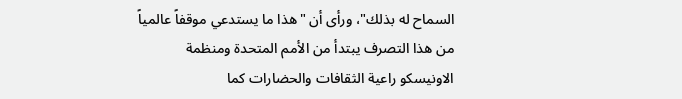السماح له بذلك"، ورأى أن "هذا ما يستدعي موقفاً عالمياً من هذا التصرف يبتدأ من الأمم المتحدة ومنظمة الاونيسكو راعية الثقافات والحضارات كما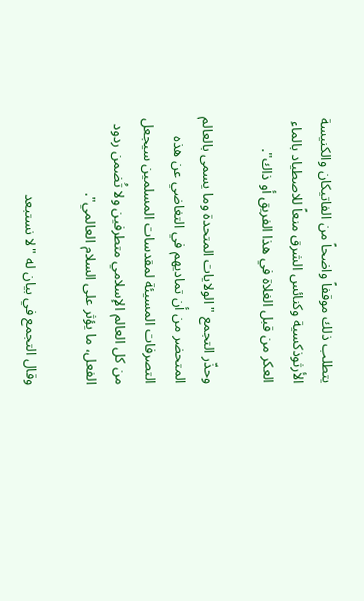يتطلب ذلك موقفاً واضحاً من الفاتيكان والكنيسة الأرثوذكسية وكنائس الشرق منعاً للاصطياد بالماء العكر من قبل الغلاة في هذا الفريق أو ذاك".

وحذّر التجمع "الولايات المتحدة وما يسمى بالعالم المتحضر من أن تماديهم في التغاضي عن هذه التصرفات المسيئة لمقدسات المسلمين سيجعل من كل العالم الإسلامي متطرفين ولا تُضمن ردود الفعل، ما يؤثر على السلام العالمي".

وقال التجمع في بيان له "لا نستبعد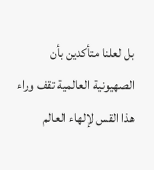بل لعلنا متأكدين بأن الصهيونية العالمية تقف وراء هذا القس لإلهاء العالم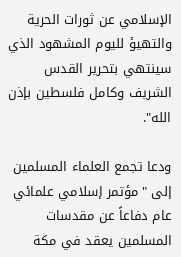الإسلامي عن ثورات الحرية والتهيؤ لليوم المشهود الذي سينتهي بتحرير القدس الشريف وكامل فلسطين بإذن الله".

ودعا تجمع العلماء المسلمين إلى "مؤتمر إسلامي علمائي عام دفاعاً عن مقدسات المسلمين يعقد في مكة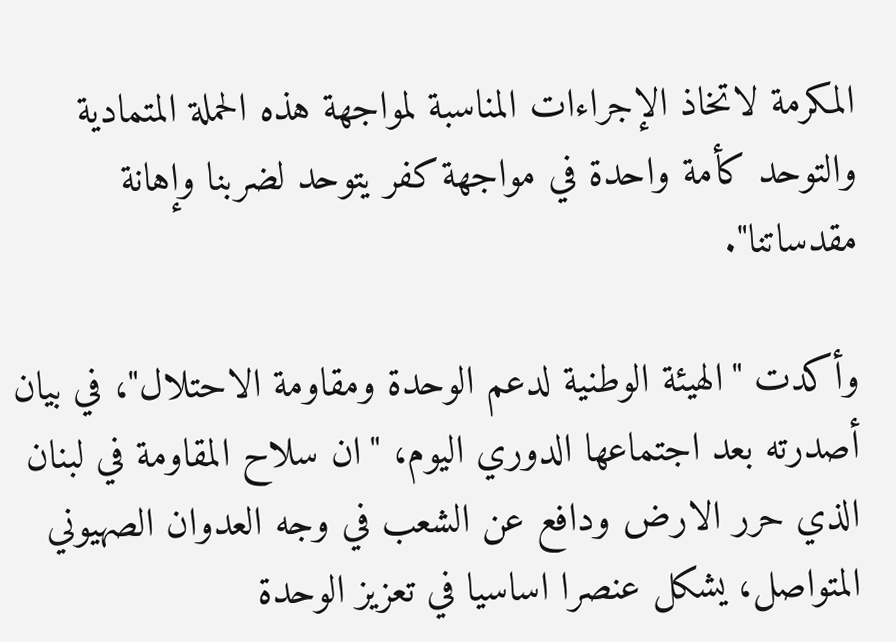المكرمة لاتخاذ الإجراءات المناسبة لمواجهة هذه الحملة المتمادية والتوحد كأمة واحدة في مواجهة كفر يتوحد لضربنا وإهانة مقدساتنا".

وأكدت "الهيئة الوطنية لدعم الوحدة ومقاومة الاحتلال"، في بيان أصدرته بعد اجتماعها الدوري اليوم، "ان سلاح المقاومة في لبنان الذي حرر الارض ودافع عن الشعب في وجه العدوان الصهيوني المتواصل، يشكل عنصرا اساسيا في تعزيز الوحدة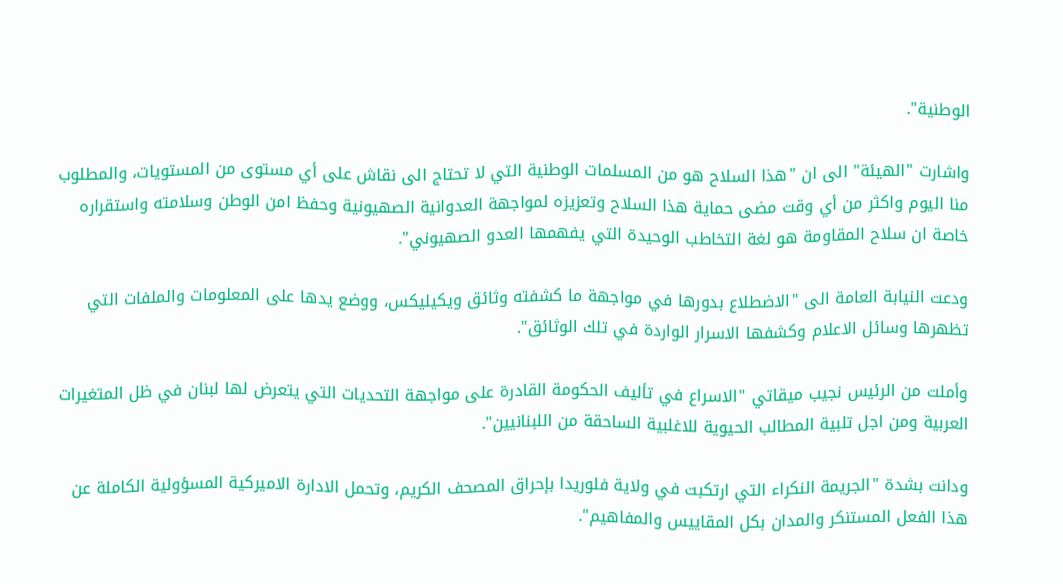الوطنية".

واشارت "الهيئة" الى ان "هذا السلاح هو من المسلمات الوطنية التي لا تحتاج الى نقاش على أي مستوى من المستويات، والمطلوب منا اليوم واكثر من أي وقت مضى حماية هذا السلاح وتعزيزه لمواجهة العدوانية الصهيونية وحفظ امن الوطن وسلامته واستقراره خاصة ان سلاح المقاومة هو لغة التخاطب الوحيدة التي يفهمها العدو الصهيوني".

ودعت النيابة العامة الى "الاضطلاع بدورها في مواجهة ما كشفته وثائق ويكيليكس، ووضع يدها على المعلومات والملفات التي تظهرها وسائل الاعلام وكشفها الاسرار الواردة في تلك الوثائق".

وأملت من الرئيس نجيب ميقاتي "الاسراع في تأليف الحكومة القادرة على مواجهة التحديات التي يتعرض لها لبنان في ظل المتغيرات العربية ومن اجل تلبية المطالب الحيوية للاغلبية الساحقة من اللبنانيين".

ودانت بشدة "الجريمة النكراء التي ارتكبت في ولاية فلوريدا بإحراق المصحف الكريم، وتحمل الادارة الاميركية المسؤولية الكاملة عن هذا الفعل المستنكر والمدان بكل المقاييس والمفاهيم".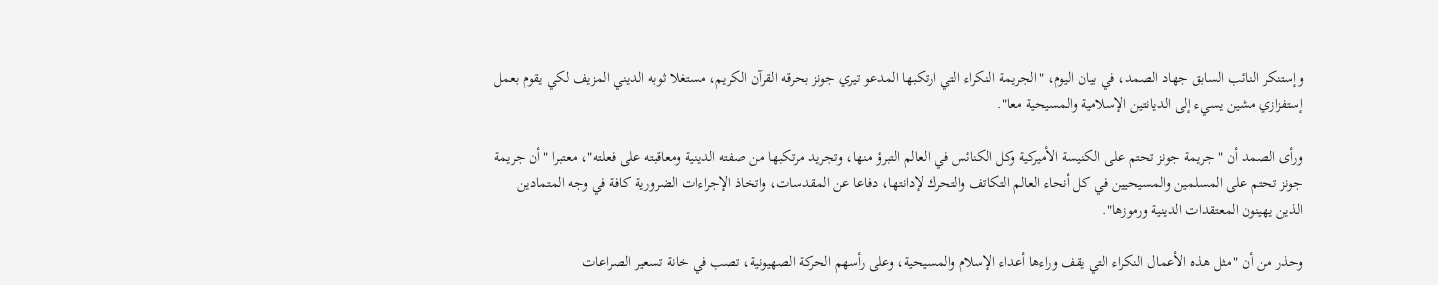وإستنكر النائب السابق جهاد الصمد، في بيان اليوم، "الجريمة النكراء التي ارتكبها المدعو تيري جونز بحرقه القرآن الكريم، مستغلا ثوبه الديني المزيف لكي يقوم بعمل إستفزازي مشين يسيء إلى الديانتين الإسلامية والمسيحية معا".

ورأى الصمد أن "جريمة جونز تحتم على الكنيسة الأميركية وكل الكنائس في العالم التبرؤ منها، وتجريد مرتكبها من صفته الدينية ومعاقبته على فعلته"، معتبرا "أن جريمة جونز تحتم على المسلمين والمسيحيين في كل أنحاء العالم التكاتف والتحرك لإدانتها، دفاعا عن المقدسات، واتخاذ الإجراءات الضرورية كافة في وجه المتمادين الذين يهينون المعتقدات الدينية ورموزها".

وحذر من أن "مثل هذه الأعمال النكراء التي يقف وراءها أعداء الإسلام والمسيحية، وعلى رأسهم الحركة الصهيونية، تصب في خانة تسعير الصراعات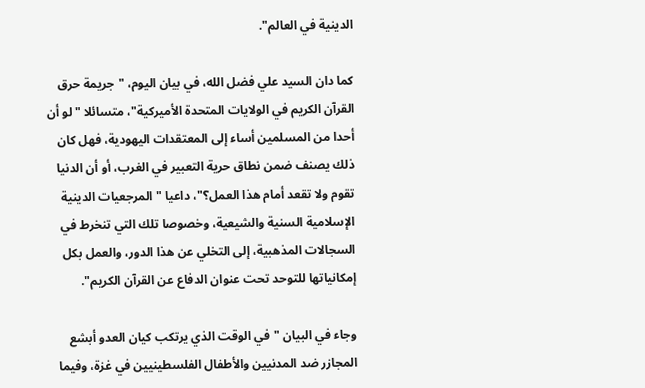الدينية في العالم".

كما دان السيد علي فضل الله، في بيان اليوم، "جريمة حرق القرآن الكريم في الولايات المتحدة الأميركية"، متسائلا "لو أن أحدا من المسلمين أساء إلى المعتقدات اليهودية، فهل كان ذلك يصنف ضمن نطاق حرية التعبير في الغرب، أو أن الدنيا تقوم ولا تقعد أمام هذا العمل؟"، داعيا "المرجعيات الدينية الإسلامية السنية والشيعية، وخصوصا تلك التي تنخرط في السجالات المذهبية، إلى التخلي عن هذا الدور، والعمل بكل إمكانياتها للتوحد تحت عنوان الدفاع عن القرآن الكريم".

وجاء في البيان "في الوقت الذي يرتكب كيان العدو أبشع المجازر ضد المدنيين والأطفال الفلسطينيين في غزة، وفيما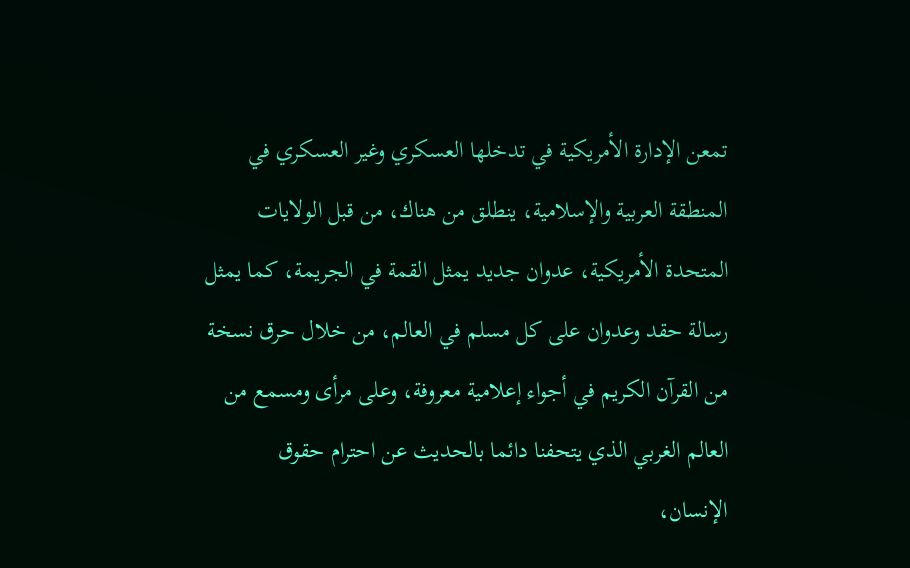تمعن الإدارة الأمريكية في تدخلها العسكري وغير العسكري في المنطقة العربية والإسلامية، ينطلق من هناك، من قبل الولايات المتحدة الأمريكية، عدوان جديد يمثل القمة في الجريمة، كما يمثل رسالة حقد وعدوان على كل مسلم في العالم، من خلال حرق نسخة من القرآن الكريم في أجواء إعلامية معروفة، وعلى مرأى ومسمع من العالم الغربي الذي يتحفنا دائما بالحديث عن احترام حقوق الإنسان،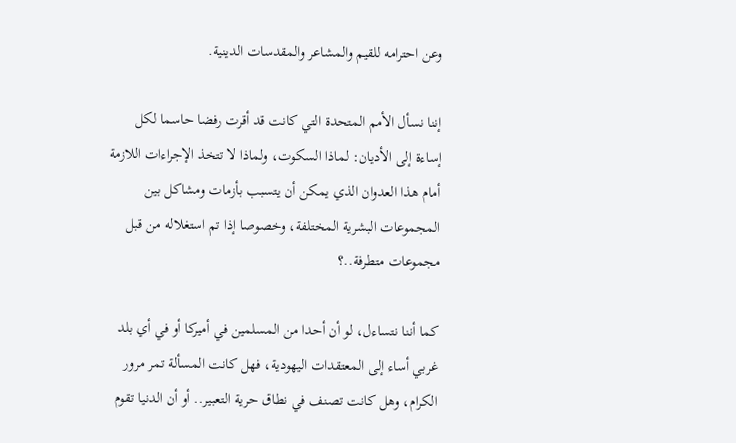وعن احترامه للقيم والمشاعر والمقدسات الدينية.

إننا نسأل الأمم المتحدة التي كانت قد أقرت رفضا حاسما لكل إساءة إلى الأديان: لماذا السكوت، ولماذا لا تتخذ الإجراءات اللازمة أمام هذا العدوان الذي يمكن أن يتسبب بأزمات ومشاكل بين المجموعات البشرية المختلفة، وخصوصا إذا تم استغلاله من قبل مجموعات متطرفة..؟

كما أننا نتساءل، لو أن أحدا من المسلمين في أميركا أو في أي بلد غربي أساء إلى المعتقدات اليهودية، فهل كانت المسألة تمر مرور الكرام، وهل كانت تصنف في نطاق حرية التعبير.. أو أن الدنيا تقوم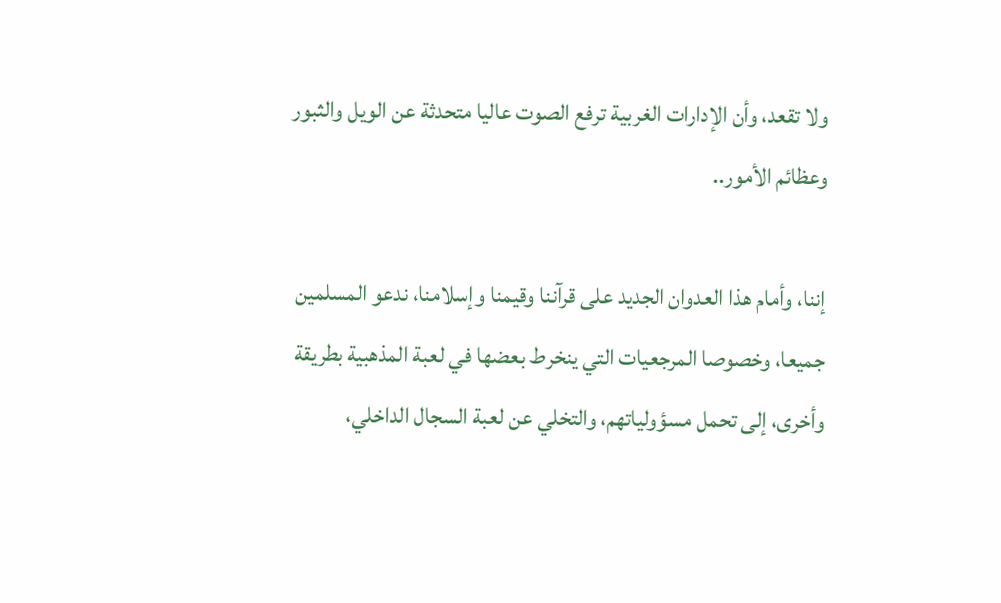ولا تقعد، وأن الإدارات الغربية ترفع الصوت عاليا متحدثة عن الويل والثبور وعظائم الأمور..

إننا، وأمام هذا العدوان الجديد على قرآننا وقيمنا وإسلامنا، ندعو المسلمين جميعا، وخصوصا المرجعيات التي ينخرط بعضها في لعبة المذهبية بطريقة وأخرى، إلى تحمل مسؤولياتهم، والتخلي عن لعبة السجال الداخلي،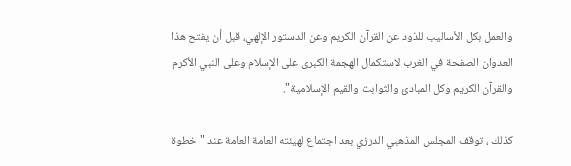والعمل بكل الأساليب للذود عن القرآن الكريم وعن الدستور الإلهي، قبل أن يفتح هذا العدوان الصفحة في الغرب لاستكمال الهجمة الكبرى على الإسلام وعلى النبي الأكرم والقرآن الكريم وكل المبادئ والثوابت والقيم الإسلامية".

كذلك ، توقف المجلس المذهبي الدرزي بعد اجتماع لهيئته العامة العامة عند "خطوة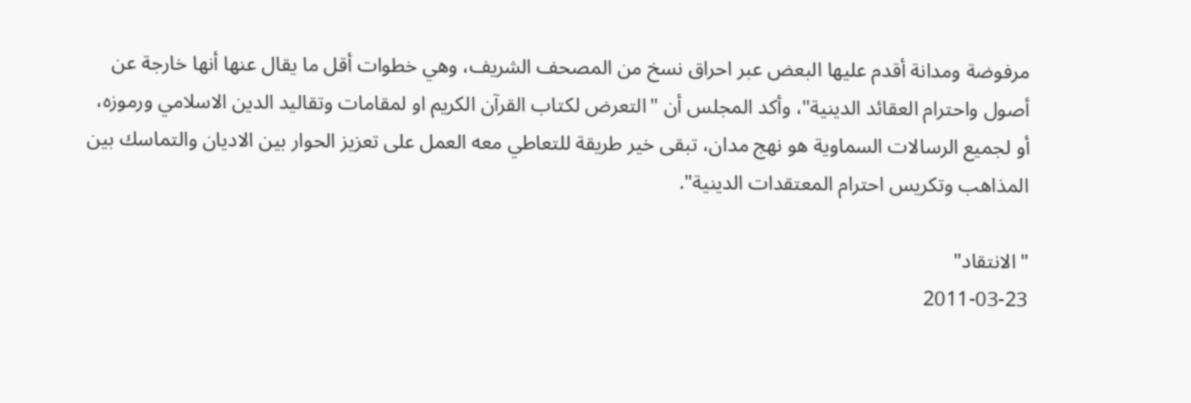مرفوضة ومدانة أقدم عليها البعض عبر احراق نسخ من المصحف الشريف، وهي خطوات أقل ما يقال عنها أنها خارجة عن أصول واحترام العقائد الدينية"، وأكد المجلس أن "التعرض لكتاب القرآن الكريم او لمقامات وتقاليد الدين الاسلامي ورموزه، أو لجميع الرسالات السماوية هو نهج مدان، تبقى خير طريقة للتعاطي معه العمل على تعزيز الحوار بين الاديان والتماسك بين المذاهب وتكريس احترام المعتقدات الدينية".

"الانتقاد"
2011-03-23